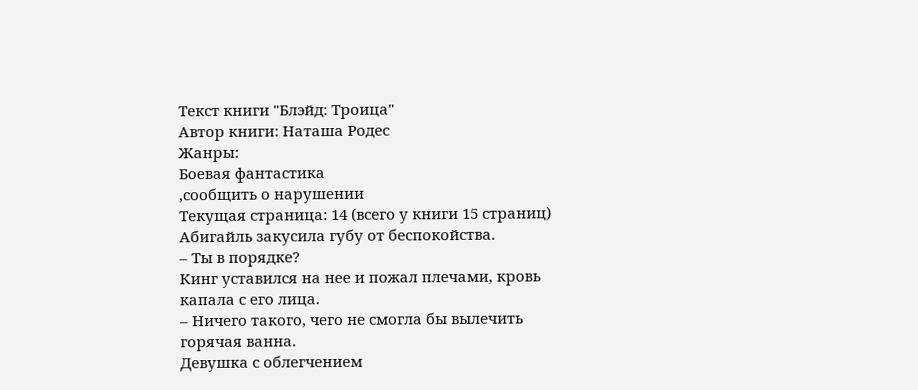Текст книги "Блэйд: Троица"
Автор книги: Наташа Родес
Жанры:
Боевая фантастика
,сообщить о нарушении
Текущая страница: 14 (всего у книги 15 страниц)
Абигайль закусила губу от беспокойства.
– Ты в порядке?
Кинг уставился на нее и пожал плечами, кровь капала с его лица.
– Ничего такого, чего не смогла бы вылечить горячая ванна.
Девушка с облегчением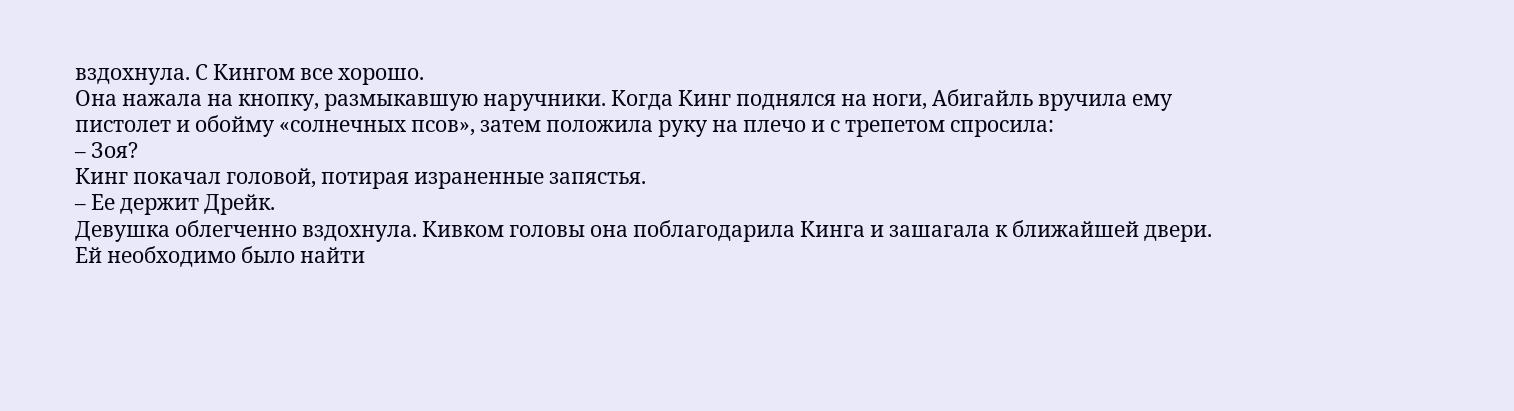вздохнула. С Кингом все хорошо.
Она нажала на кнопку, размыкавшую наручники. Когда Кинг поднялся на ноги, Абигайль вручила ему пистолет и обойму «солнечных псов», затем положила руку на плечо и с трепетом спросила:
– Зоя?
Кинг покачал головой, потирая израненные запястья.
– Ее держит Дрейк.
Девушка облегченно вздохнула. Кивком головы она поблагодарила Кинга и зашагала к ближайшей двери.
Ей необходимо было найти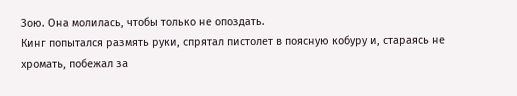Зою. Она молилась, чтобы только не опоздать.
Кинг попытался размять руки, спрятал пистолет в поясную кобуру и, стараясь не хромать, побежал за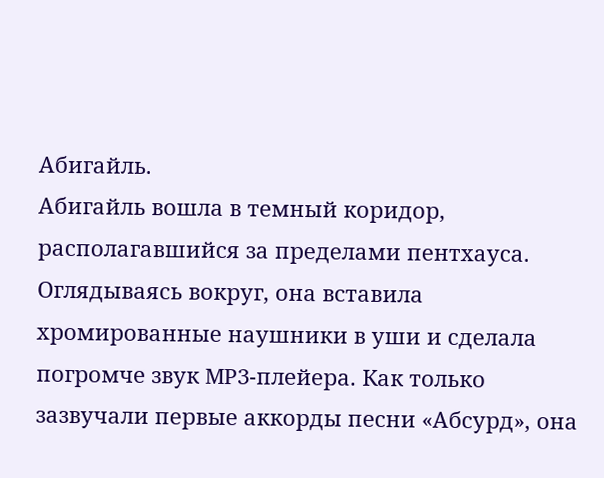Абигайль.
Абигайль вошла в темный коридор, располагавшийся за пределами пентхауса. Оглядываясь вокруг, она вставила хромированные наушники в уши и сделала погромче звук MP3-плейера. Как только зазвучали первые аккорды песни «Абсурд», она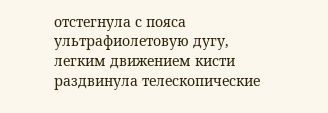отстегнула с пояса ультрафиолетовую дугу, легким движением кисти раздвинула телескопические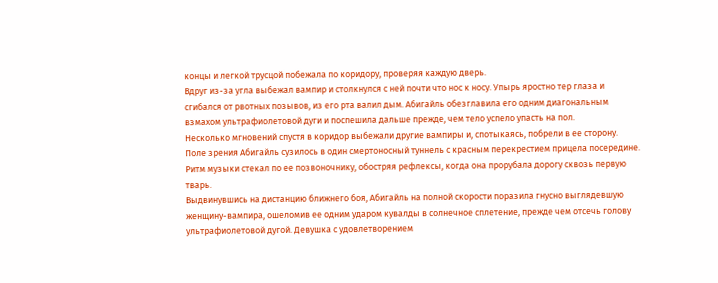концы и легкой трусцой побежала по коридору, проверяя каждую дверь.
Вдруг из-за угла выбежал вампир и столкнулся с ней почти что нос к носу. Упырь яростно тер глаза и сгибался от рвотных позывов, из его рта валил дым. Абигайль обезглавила его одним диагональным взмахом ультрафиолетовой дуги и поспешила дальше прежде, чем тело успело упасть на пол.
Несколько мгновений спустя в коридор выбежали другие вампиры и, спотыкаясь, побрели в ее сторону. Поле зрения Абигайль сузилось в один смертоносный туннель с красным перекрестием прицела посередине. Ритм музыки стекал по ее позвоночнику, обостряя рефлексы, когда она прорубала дорогу сквозь первую тварь.
Выдвинувшись на дистанцию ближнего боя, Абигайль на полной скорости поразила гнусно выглядевшую женщину-вампира, ошеломив ее одним ударом кувалды в солнечное сплетение, прежде чем отсечь голову ультрафиолетовой дугой. Девушка с удовлетворением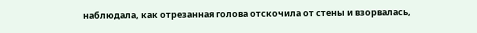наблюдала, как отрезанная голова отскочила от стены и взорвалась,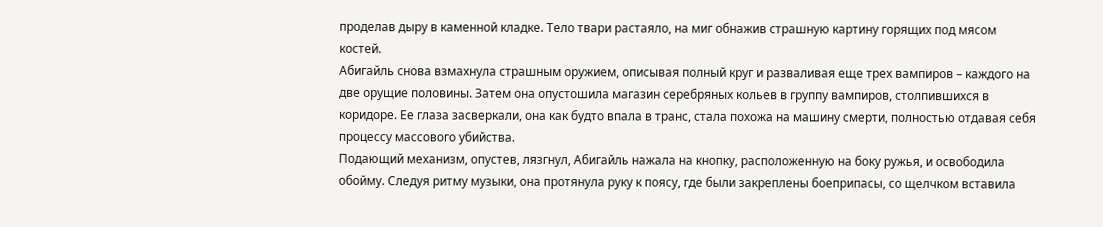проделав дыру в каменной кладке. Тело твари растаяло, на миг обнажив страшную картину горящих под мясом костей.
Абигайль снова взмахнула страшным оружием, описывая полный круг и разваливая еще трех вампиров – каждого на две орущие половины. Затем она опустошила магазин серебряных кольев в группу вампиров, столпившихся в коридоре. Ее глаза засверкали, она как будто впала в транс, стала похожа на машину смерти, полностью отдавая себя процессу массового убийства.
Подающий механизм, опустев, лязгнул, Абигайль нажала на кнопку, расположенную на боку ружья, и освободила обойму. Следуя ритму музыки, она протянула руку к поясу, где были закреплены боеприпасы, со щелчком вставила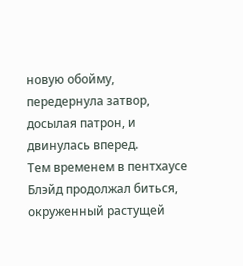новую обойму, передернула затвор, досылая патрон, и двинулась вперед.
Тем временем в пентхаусе Блэйд продолжал биться, окруженный растущей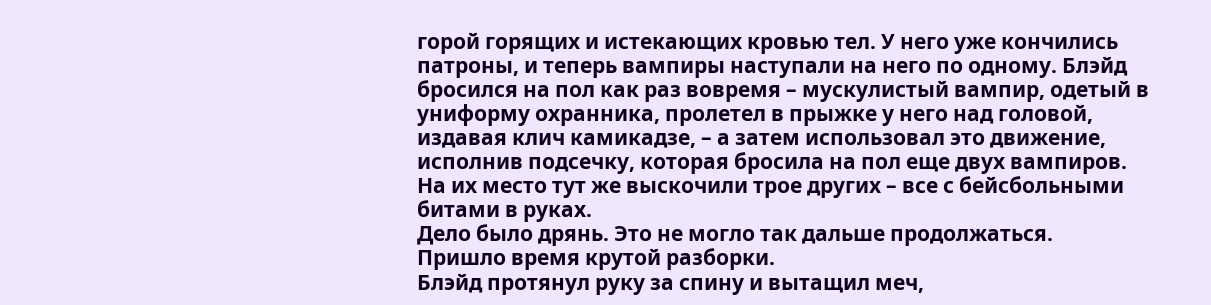горой горящих и истекающих кровью тел. У него уже кончились патроны, и теперь вампиры наступали на него по одному. Блэйд бросился на пол как раз вовремя – мускулистый вампир, одетый в униформу охранника, пролетел в прыжке у него над головой, издавая клич камикадзе, – а затем использовал это движение, исполнив подсечку, которая бросила на пол еще двух вампиров. На их место тут же выскочили трое других – все с бейсбольными битами в руках.
Дело было дрянь. Это не могло так дальше продолжаться.
Пришло время крутой разборки.
Блэйд протянул руку за спину и вытащил меч,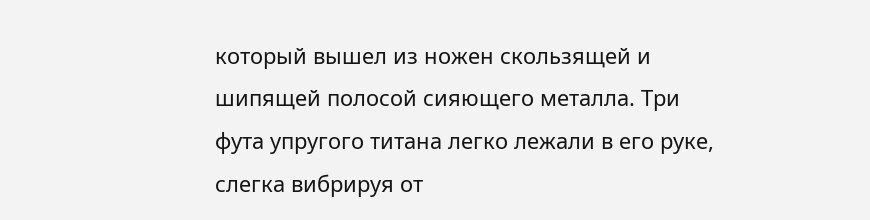который вышел из ножен скользящей и шипящей полосой сияющего металла. Три фута упругого титана легко лежали в его руке, слегка вибрируя от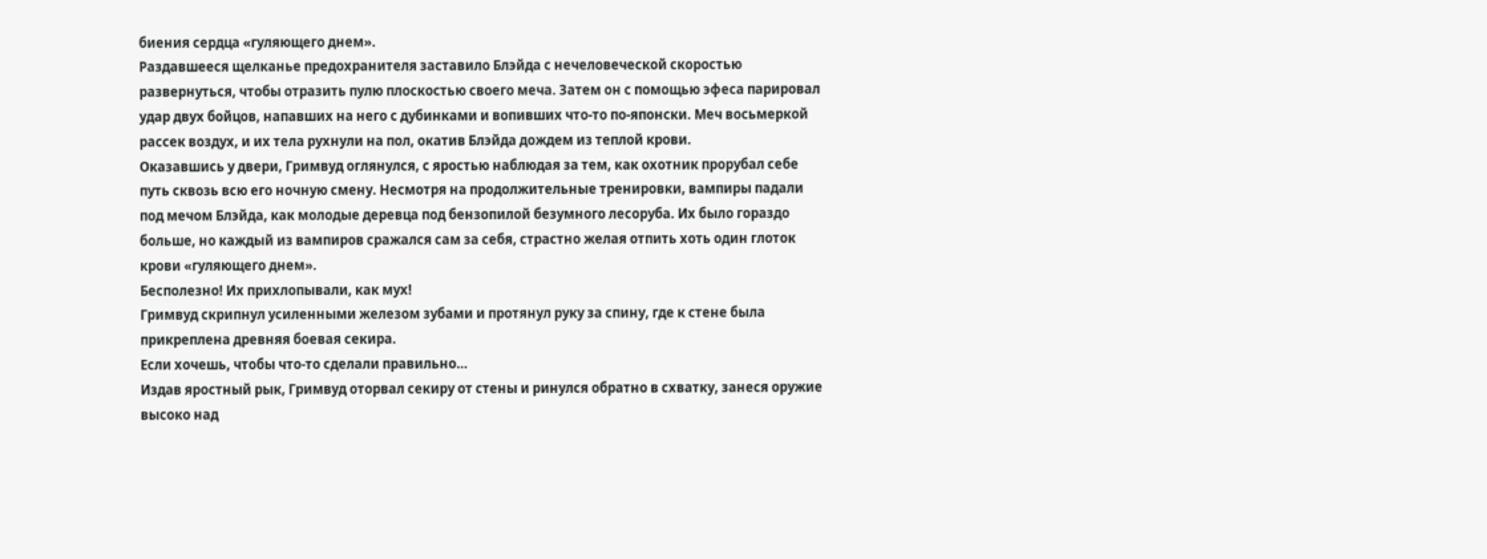биения сердца «гуляющего днем».
Раздавшееся щелканье предохранителя заставило Блэйда с нечеловеческой скоростью развернуться, чтобы отразить пулю плоскостью своего меча. Затем он с помощью эфеса парировал удар двух бойцов, напавших на него с дубинками и вопивших что-то по-японски. Меч восьмеркой рассек воздух, и их тела рухнули на пол, окатив Блэйда дождем из теплой крови.
Оказавшись у двери, Гримвуд оглянулся, с яростью наблюдая за тем, как охотник прорубал себе путь сквозь всю его ночную смену. Несмотря на продолжительные тренировки, вампиры падали под мечом Блэйда, как молодые деревца под бензопилой безумного лесоруба. Их было гораздо больше, но каждый из вампиров сражался сам за себя, страстно желая отпить хоть один глоток крови «гуляющего днем».
Бесполезно! Их прихлопывали, как мух!
Гримвуд скрипнул усиленными железом зубами и протянул руку за спину, где к стене была прикреплена древняя боевая секира.
Если хочешь, чтобы что-то сделали правильно…
Издав яростный рык, Гримвуд оторвал секиру от стены и ринулся обратно в схватку, занеся оружие высоко над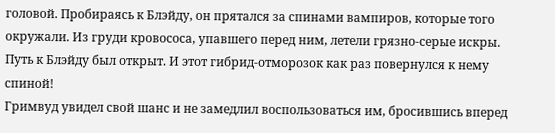головой. Пробираясь к Блэйду, он прятался за спинами вампиров, которые того окружали. Из груди кровососа, упавшего перед ним, летели грязно-серые искры. Путь к Блэйду был открыт. И этот гибрид-отморозок как раз повернулся к нему спиной!
Гримвуд увидел свой шанс и не замедлил воспользоваться им, бросившись вперед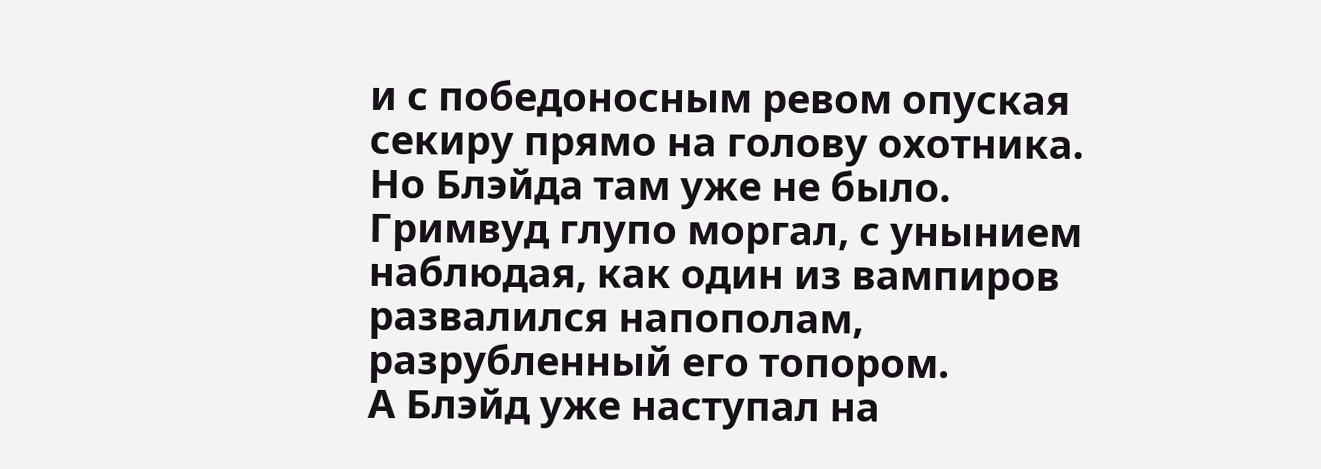и с победоносным ревом опуская секиру прямо на голову охотника.
Но Блэйда там уже не было.
Гримвуд глупо моргал, с унынием наблюдая, как один из вампиров развалился напополам, разрубленный его топором.
А Блэйд уже наступал на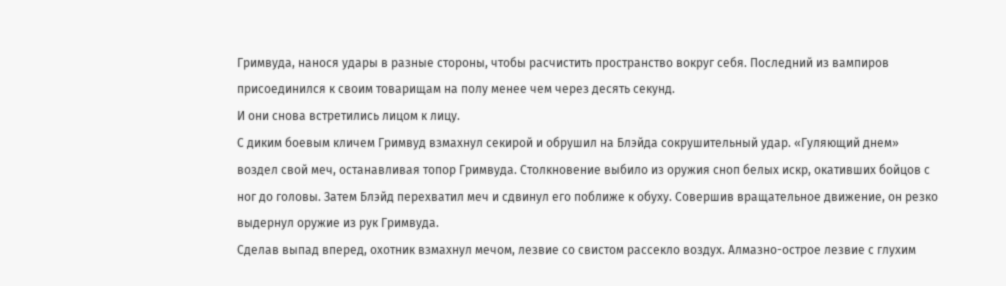Гримвуда, нанося удары в разные стороны, чтобы расчистить пространство вокруг себя. Последний из вампиров присоединился к своим товарищам на полу менее чем через десять секунд.
И они снова встретились лицом к лицу.
С диким боевым кличем Гримвуд взмахнул секирой и обрушил на Блэйда сокрушительный удар. «Гуляющий днем» воздел свой меч, останавливая топор Гримвуда. Столкновение выбило из оружия сноп белых искр, окативших бойцов с ног до головы. Затем Блэйд перехватил меч и сдвинул его поближе к обуху. Совершив вращательное движение, он резко выдернул оружие из рук Гримвуда.
Сделав выпад вперед, охотник взмахнул мечом, лезвие со свистом рассекло воздух. Алмазно-острое лезвие с глухим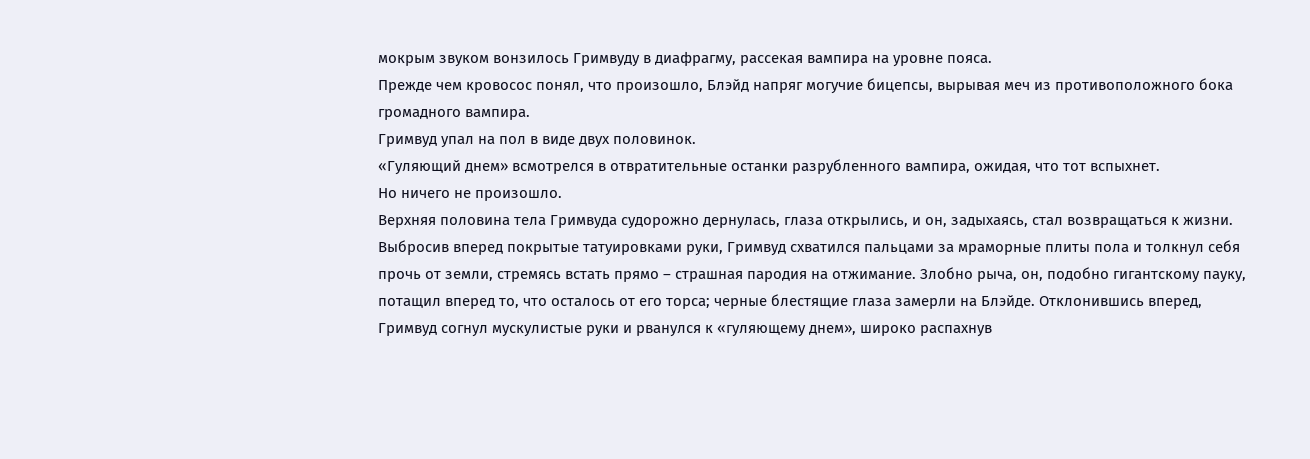мокрым звуком вонзилось Гримвуду в диафрагму, рассекая вампира на уровне пояса.
Прежде чем кровосос понял, что произошло, Блэйд напряг могучие бицепсы, вырывая меч из противоположного бока громадного вампира.
Гримвуд упал на пол в виде двух половинок.
«Гуляющий днем» всмотрелся в отвратительные останки разрубленного вампира, ожидая, что тот вспыхнет.
Но ничего не произошло.
Верхняя половина тела Гримвуда судорожно дернулась, глаза открылись, и он, задыхаясь, стал возвращаться к жизни. Выбросив вперед покрытые татуировками руки, Гримвуд схватился пальцами за мраморные плиты пола и толкнул себя прочь от земли, стремясь встать прямо – страшная пародия на отжимание. Злобно рыча, он, подобно гигантскому пауку, потащил вперед то, что осталось от его торса; черные блестящие глаза замерли на Блэйде. Отклонившись вперед, Гримвуд согнул мускулистые руки и рванулся к «гуляющему днем», широко распахнув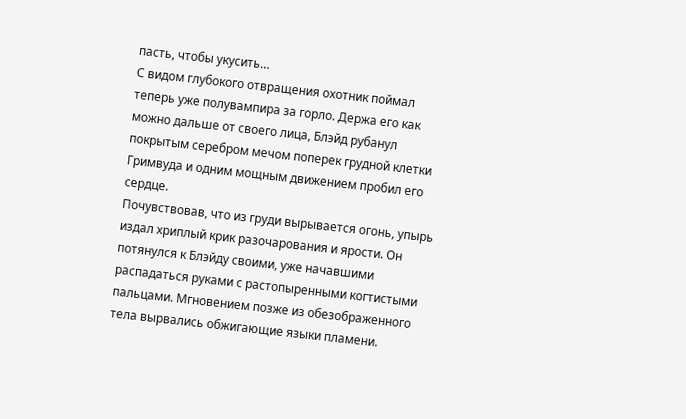пасть, чтобы укусить…
С видом глубокого отвращения охотник поймал теперь уже полувампира за горло. Держа его как можно дальше от своего лица, Блэйд рубанул покрытым серебром мечом поперек грудной клетки Гримвуда и одним мощным движением пробил его сердце.
Почувствовав, что из груди вырывается огонь, упырь издал хриплый крик разочарования и ярости. Он потянулся к Блэйду своими, уже начавшими распадаться руками с растопыренными когтистыми пальцами. Мгновением позже из обезображенного тела вырвались обжигающие языки пламени.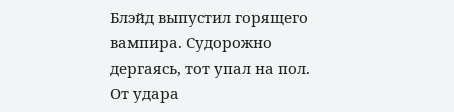Блэйд выпустил горящего вампира. Судорожно дергаясь, тот упал на пол. От удара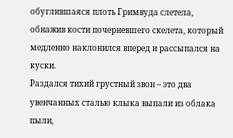обуглившаяся плоть Гримвуда слетела, обнажив кости почерневшего скелета, который медленно наклонился вперед и рассыпался на куски.
Раздался тихий грустный звон – это два увенчанных сталью клыка выпали из облака пыли,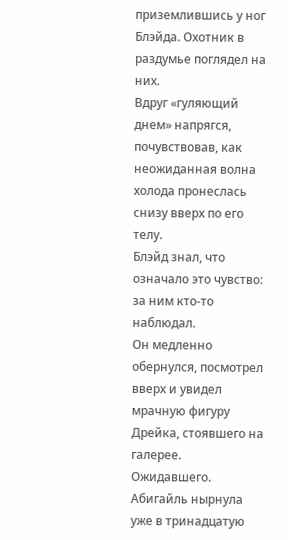приземлившись у ног Блэйда. Охотник в раздумье поглядел на них.
Вдруг «гуляющий днем» напрягся, почувствовав, как неожиданная волна холода пронеслась снизу вверх по его телу.
Блэйд знал, что означало это чувство: за ним кто-то наблюдал.
Он медленно обернулся, посмотрел вверх и увидел мрачную фигуру Дрейка, стоявшего на галерее.
Ожидавшего.
Абигайль нырнула уже в тринадцатую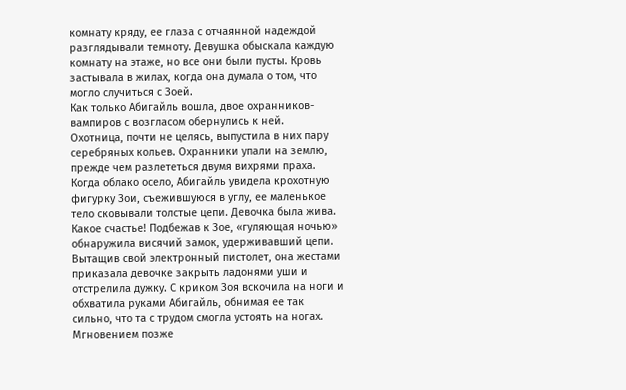комнату кряду, ее глаза с отчаянной надеждой разглядывали темноту. Девушка обыскала каждую комнату на этаже, но все они были пусты. Кровь застывала в жилах, когда она думала о том, что могло случиться с Зоей.
Как только Абигайль вошла, двое охранников-вампиров с возгласом обернулись к ней.
Охотница, почти не целясь, выпустила в них пару серебряных кольев. Охранники упали на землю, прежде чем разлететься двумя вихрями праха.
Когда облако осело, Абигайль увидела крохотную фигурку Зои, съежившуюся в углу, ее маленькое тело сковывали толстые цепи. Девочка была жива.
Какое счастье! Подбежав к Зое, «гуляющая ночью» обнаружила висячий замок, удерживавший цепи. Вытащив свой электронный пистолет, она жестами приказала девочке закрыть ладонями уши и отстрелила дужку. С криком Зоя вскочила на ноги и обхватила руками Абигайль, обнимая ее так сильно, что та с трудом смогла устоять на ногах.
Мгновением позже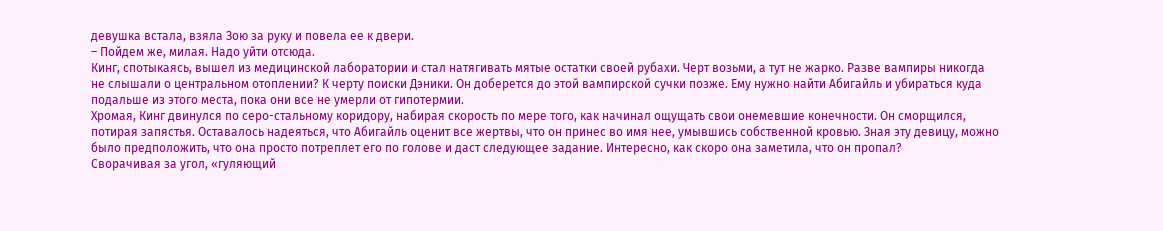девушка встала, взяла Зою за руку и повела ее к двери.
– Пойдем же, милая. Надо уйти отсюда.
Кинг, спотыкаясь, вышел из медицинской лаборатории и стал натягивать мятые остатки своей рубахи. Черт возьми, а тут не жарко. Разве вампиры никогда не слышали о центральном отоплении? К черту поиски Дэники. Он доберется до этой вампирской сучки позже. Ему нужно найти Абигайль и убираться куда подальше из этого места, пока они все не умерли от гипотермии.
Хромая, Кинг двинулся по серо-стальному коридору, набирая скорость по мере того, как начинал ощущать свои онемевшие конечности. Он сморщился, потирая запястья. Оставалось надеяться, что Абигайль оценит все жертвы, что он принес во имя нее, умывшись собственной кровью. Зная эту девицу, можно было предположить, что она просто потреплет его по голове и даст следующее задание. Интересно, как скоро она заметила, что он пропал?
Сворачивая за угол, «гуляющий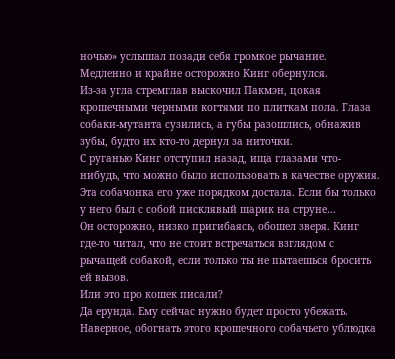ночью» услышал позади себя громкое рычание.
Медленно и крайне осторожно Кинг обернулся.
Из-за угла стремглав выскочил Пакмэн, цокая крошечными черными когтями по плиткам пола. Глаза собаки-мутанта сузились, а губы разошлись, обнажив зубы, будто их кто-то дернул за ниточки.
С руганью Кинг отступил назад, ища глазами что-нибудь, что можно было использовать в качестве оружия. Эта собачонка его уже порядком достала. Если бы только у него был с собой писклявый шарик на струне…
Он осторожно, низко пригибаясь, обошел зверя. Кинг где-то читал, что не стоит встречаться взглядом с рычащей собакой, если только ты не пытаешься бросить ей вызов.
Или это про кошек писали?
Да ерунда. Ему сейчас нужно будет просто убежать. Наверное, обогнать этого крошечного собачьего ублюдка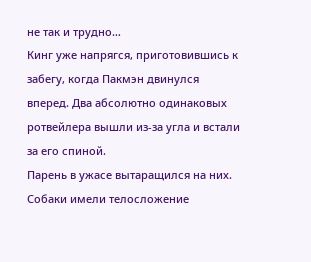не так и трудно…
Кинг уже напрягся, приготовившись к забегу, когда Пакмэн двинулся вперед. Два абсолютно одинаковых ротвейлера вышли из-за угла и встали за его спиной.
Парень в ужасе вытаращился на них. Собаки имели телосложение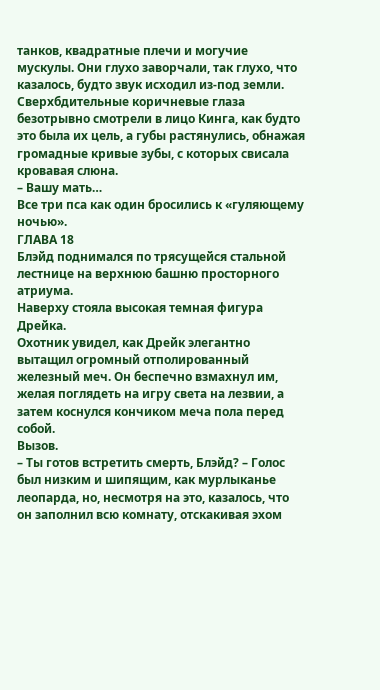танков, квадратные плечи и могучие мускулы. Они глухо заворчали, так глухо, что казалось, будто звук исходил из-под земли. Сверхбдительные коричневые глаза безотрывно смотрели в лицо Кинга, как будто это была их цель, а губы растянулись, обнажая громадные кривые зубы, с которых свисала кровавая слюна.
– Вашу мать…
Все три пса как один бросились к «гуляющему ночью».
ГЛАВА 18
Блэйд поднимался по трясущейся стальной лестнице на верхнюю башню просторного атриума.
Наверху стояла высокая темная фигура Дрейка.
Охотник увидел, как Дрейк элегантно вытащил огромный отполированный железный меч. Он беспечно взмахнул им, желая поглядеть на игру света на лезвии, а затем коснулся кончиком меча пола перед собой.
Вызов.
– Ты готов встретить смерть, Блэйд? – Голос был низким и шипящим, как мурлыканье леопарда, но, несмотря на это, казалось, что он заполнил всю комнату, отскакивая эхом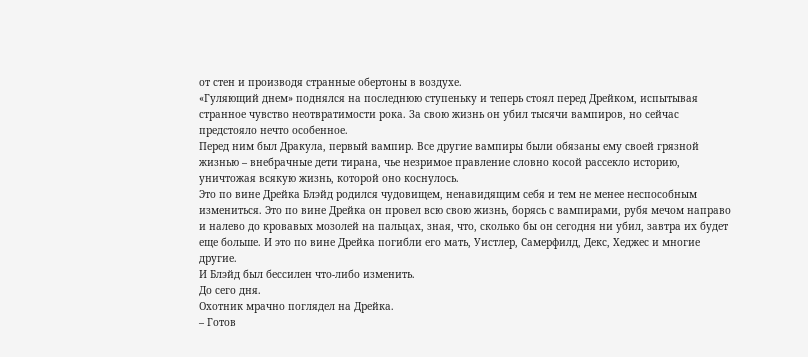от стен и производя странные обертоны в воздухе.
«Гуляющий днем» поднялся на последнюю ступеньку и теперь стоял перед Дрейком, испытывая странное чувство неотвратимости рока. За свою жизнь он убил тысячи вампиров, но сейчас предстояло нечто особенное.
Перед ним был Дракула, первый вампир. Все другие вампиры были обязаны ему своей грязной жизнью – внебрачные дети тирана, чье незримое правление словно косой рассекло историю, уничтожая всякую жизнь, которой оно коснулось.
Это по вине Дрейка Блэйд родился чудовищем, ненавидящим себя и тем не менее неспособным измениться. Это по вине Дрейка он провел всю свою жизнь, борясь с вампирами, рубя мечом направо и налево до кровавых мозолей на пальцах, зная, что, сколько бы он сегодня ни убил, завтра их будет еще больше. И это по вине Дрейка погибли его мать, Уистлер, Самерфилд, Декс, Хеджес и многие другие.
И Блэйд был бессилен что-либо изменить.
До сего дня.
Охотник мрачно поглядел на Дрейка.
– Готов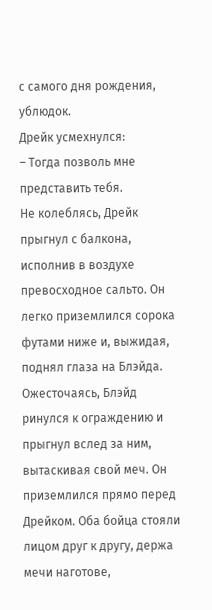с самого дня рождения, ублюдок.
Дрейк усмехнулся:
– Тогда позволь мне представить тебя.
Не колеблясь, Дрейк прыгнул с балкона, исполнив в воздухе превосходное сальто. Он легко приземлился сорока футами ниже и, выжидая, поднял глаза на Блэйда.
Ожесточаясь, Блэйд ринулся к ограждению и прыгнул вслед за ним, вытаскивая свой меч. Он приземлился прямо перед Дрейком. Оба бойца стояли лицом друг к другу, держа мечи наготове,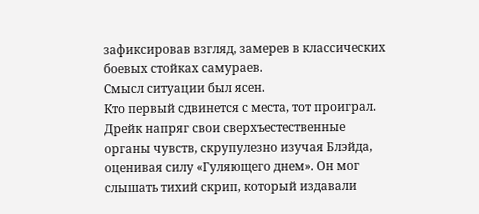зафиксировав взгляд, замерев в классических боевых стойках самураев.
Смысл ситуации был ясен.
Кто первый сдвинется с места, тот проиграл.
Дрейк напряг свои сверхъестественные органы чувств, скрупулезно изучая Блэйда, оценивая силу «Гуляющего днем». Он мог слышать тихий скрип, который издавали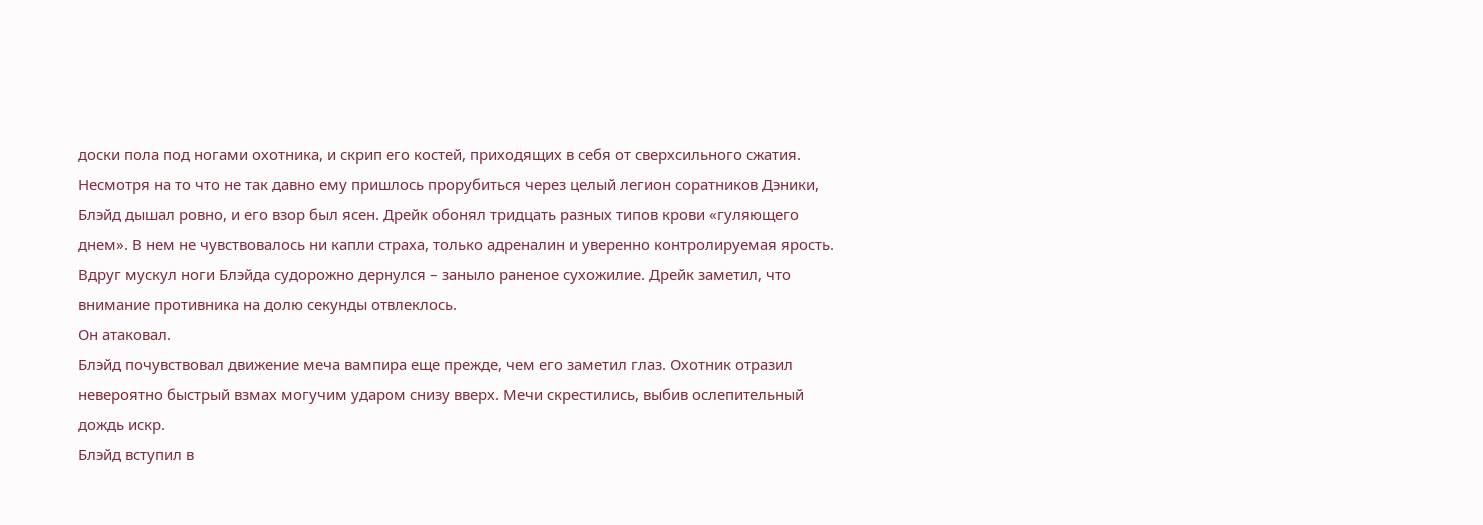доски пола под ногами охотника, и скрип его костей, приходящих в себя от сверхсильного сжатия. Несмотря на то что не так давно ему пришлось прорубиться через целый легион соратников Дэники, Блэйд дышал ровно, и его взор был ясен. Дрейк обонял тридцать разных типов крови «гуляющего днем». В нем не чувствовалось ни капли страха, только адреналин и уверенно контролируемая ярость.
Вдруг мускул ноги Блэйда судорожно дернулся – заныло раненое сухожилие. Дрейк заметил, что внимание противника на долю секунды отвлеклось.
Он атаковал.
Блэйд почувствовал движение меча вампира еще прежде, чем его заметил глаз. Охотник отразил невероятно быстрый взмах могучим ударом снизу вверх. Мечи скрестились, выбив ослепительный дождь искр.
Блэйд вступил в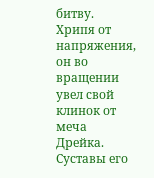битву.
Хрипя от напряжения, он во вращении увел свой клинок от меча Дрейка. Суставы его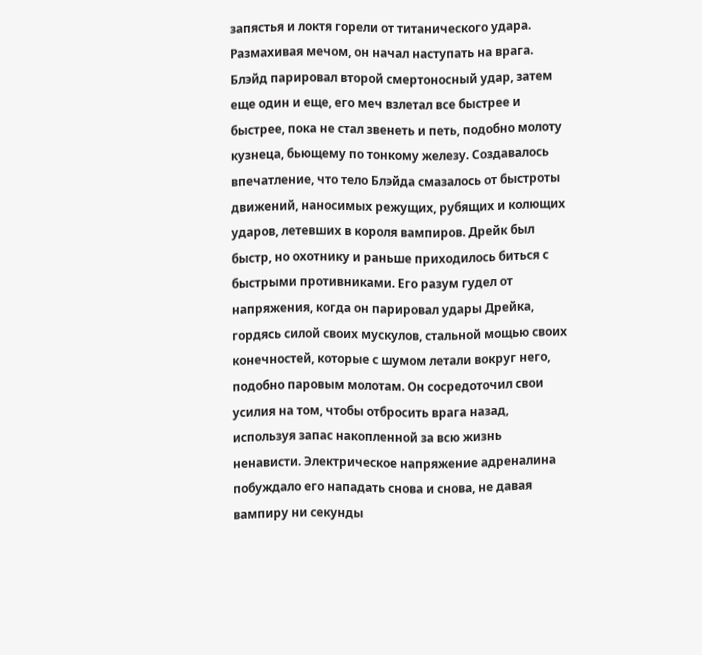запястья и локтя горели от титанического удара. Размахивая мечом, он начал наступать на врага.
Блэйд парировал второй смертоносный удар, затем еще один и еще, его меч взлетал все быстрее и быстрее, пока не стал звенеть и петь, подобно молоту кузнеца, бьющему по тонкому железу. Создавалось впечатление, что тело Блэйда смазалось от быстроты движений, наносимых режущих, рубящих и колющих ударов, летевших в короля вампиров. Дрейк был быстр, но охотнику и раньше приходилось биться с быстрыми противниками. Его разум гудел от напряжения, когда он парировал удары Дрейка, гордясь силой своих мускулов, стальной мощью своих конечностей, которые с шумом летали вокруг него, подобно паровым молотам. Он сосредоточил свои усилия на том, чтобы отбросить врага назад, используя запас накопленной за всю жизнь ненависти. Электрическое напряжение адреналина побуждало его нападать снова и снова, не давая вампиру ни секунды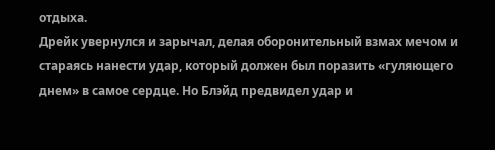отдыха.
Дрейк увернулся и зарычал, делая оборонительный взмах мечом и стараясь нанести удар, который должен был поразить «гуляющего днем» в самое сердце. Но Блэйд предвидел удар и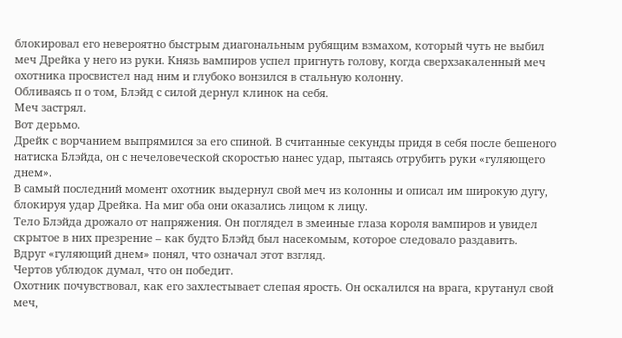блокировал его невероятно быстрым диагональным рубящим взмахом, который чуть не выбил меч Дрейка у него из руки. Князь вампиров успел пригнуть голову, когда сверхзакаленный меч охотника просвистел над ним и глубоко вонзился в стальную колонну.
Обливаясь п о том, Блэйд с силой дернул клинок на себя.
Меч застрял.
Вот дерьмо.
Дрейк с ворчанием выпрямился за его спиной. В считанные секунды придя в себя после бешеного натиска Блэйда, он с нечеловеческой скоростью нанес удар, пытаясь отрубить руки «гуляющего днем».
В самый последний момент охотник выдернул свой меч из колонны и описал им широкую дугу, блокируя удар Дрейка. На миг оба они оказались лицом к лицу.
Тело Блэйда дрожало от напряжения. Он поглядел в змеиные глаза короля вампиров и увидел скрытое в них презрение – как будто Блэйд был насекомым, которое следовало раздавить.
Вдруг «гуляющий днем» понял, что означал этот взгляд.
Чертов ублюдок думал, что он победит.
Охотник почувствовал, как его захлестывает слепая ярость. Он оскалился на врага, крутанул свой меч,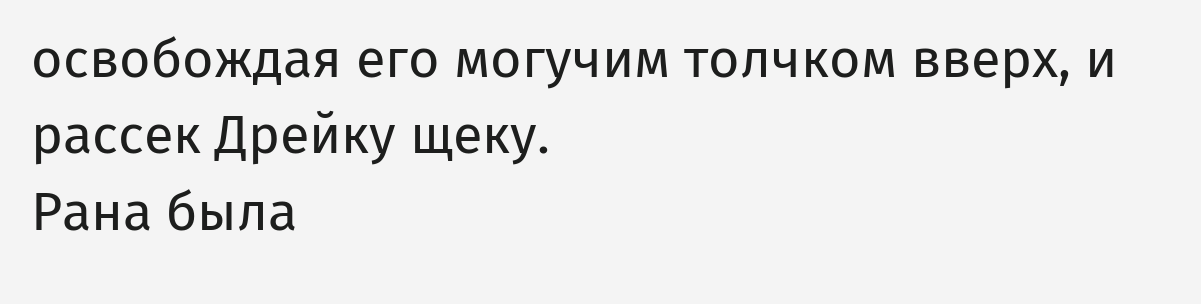освобождая его могучим толчком вверх, и рассек Дрейку щеку.
Рана была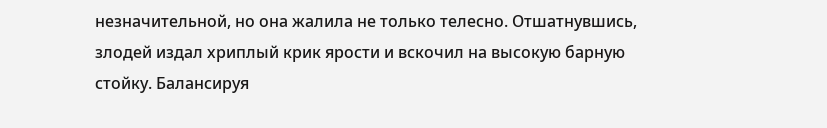незначительной, но она жалила не только телесно. Отшатнувшись, злодей издал хриплый крик ярости и вскочил на высокую барную стойку. Балансируя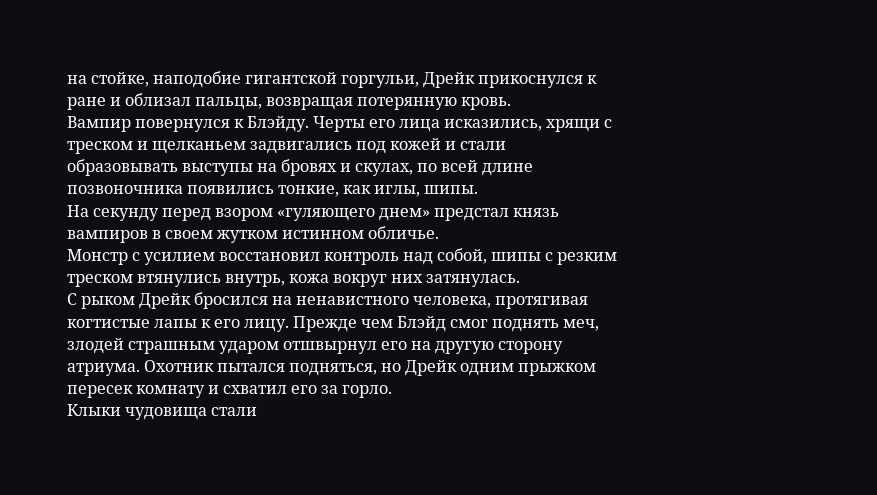на стойке, наподобие гигантской горгульи, Дрейк прикоснулся к ране и облизал пальцы, возвращая потерянную кровь.
Вампир повернулся к Блэйду. Черты его лица исказились, хрящи с треском и щелканьем задвигались под кожей и стали образовывать выступы на бровях и скулах, по всей длине позвоночника появились тонкие, как иглы, шипы.
На секунду перед взором «гуляющего днем» предстал князь вампиров в своем жутком истинном обличье.
Монстр с усилием восстановил контроль над собой, шипы с резким треском втянулись внутрь, кожа вокруг них затянулась.
С рыком Дрейк бросился на ненавистного человека, протягивая когтистые лапы к его лицу. Прежде чем Блэйд смог поднять меч, злодей страшным ударом отшвырнул его на другую сторону атриума. Охотник пытался подняться, но Дрейк одним прыжком пересек комнату и схватил его за горло.
Клыки чудовища стали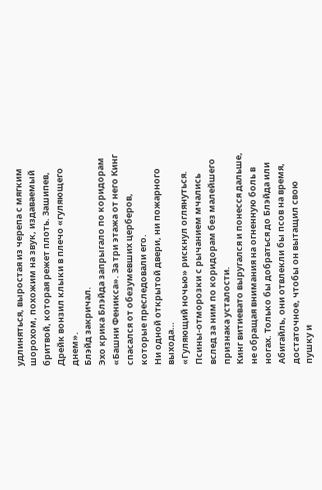удлиняться, выростая из черепа с мягким шорохом, похожим на звук, издаваемый бритвой, которая режет плоть. Зашипев, Дрейк вонзил клыки в плечо «гуляющего днем».
Блэйд закричал.
Эхо крика Блэйда запрыгало по коридорам «Башни Феникса». За три этажа от него Кинг спасался от обезумевших церберов, которые преследовали его.
Ни одной открытой двери, ни пожарного выхода…
«Гуляющий ночью» рискнул оглянуться. Псины-отморозки с рычанием мчались вслед за ним по коридорам без малейшего признака усталости.
Кинг витиевато выругался и понесся дальше, не обращая внимания на огненную боль в ногах. Только бы добраться до Блэйда или Абигайль, они отвлекли бы псов на время, достаточное, чтобы он вытащил свою пушку и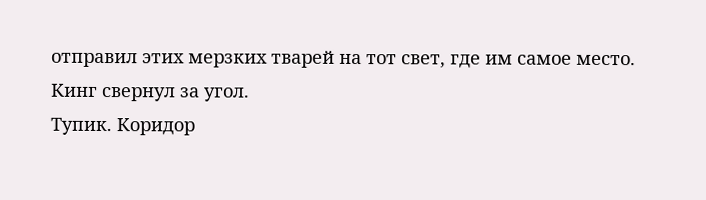отправил этих мерзких тварей на тот свет, где им самое место.
Кинг свернул за угол.
Тупик. Коридор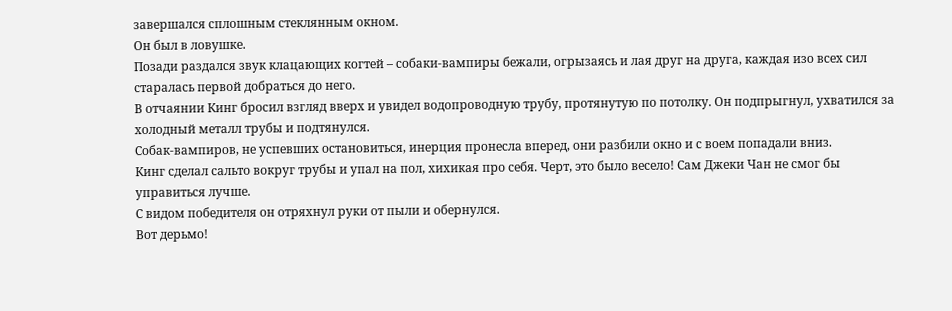завершался сплошным стеклянным окном.
Он был в ловушке.
Позади раздался звук клацающих когтей – собаки-вампиры бежали, огрызаясь и лая друг на друга, каждая изо всех сил старалась первой добраться до него.
В отчаянии Кинг бросил взгляд вверх и увидел водопроводную трубу, протянутую по потолку. Он подпрыгнул, ухватился за холодный металл трубы и подтянулся.
Собак-вампиров, не успевших остановиться, инерция пронесла вперед, они разбили окно и с воем попадали вниз.
Кинг сделал сальто вокруг трубы и упал на пол, хихикая про себя. Черт, это было весело! Сам Джеки Чан не смог бы управиться лучше.
С видом победителя он отряхнул руки от пыли и обернулся.
Вот дерьмо!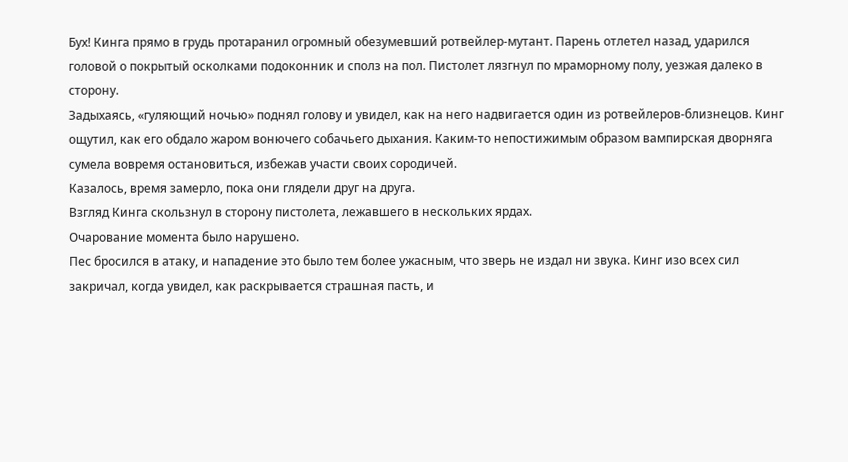Бух! Кинга прямо в грудь протаранил огромный обезумевший ротвейлер-мутант. Парень отлетел назад, ударился головой о покрытый осколками подоконник и сполз на пол. Пистолет лязгнул по мраморному полу, уезжая далеко в сторону.
Задыхаясь, «гуляющий ночью» поднял голову и увидел, как на него надвигается один из ротвейлеров-близнецов. Кинг ощутил, как его обдало жаром вонючего собачьего дыхания. Каким-то непостижимым образом вампирская дворняга сумела вовремя остановиться, избежав участи своих сородичей.
Казалось, время замерло, пока они глядели друг на друга.
Взгляд Кинга скользнул в сторону пистолета, лежавшего в нескольких ярдах.
Очарование момента было нарушено.
Пес бросился в атаку, и нападение это было тем более ужасным, что зверь не издал ни звука. Кинг изо всех сил закричал, когда увидел, как раскрывается страшная пасть, и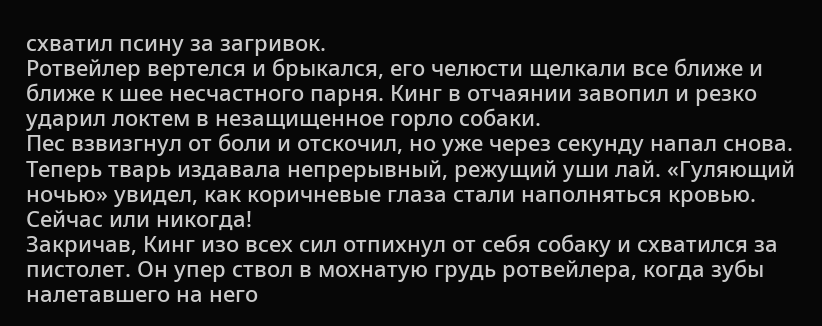схватил псину за загривок.
Ротвейлер вертелся и брыкался, его челюсти щелкали все ближе и ближе к шее несчастного парня. Кинг в отчаянии завопил и резко ударил локтем в незащищенное горло собаки.
Пес взвизгнул от боли и отскочил, но уже через секунду напал снова.
Теперь тварь издавала непрерывный, режущий уши лай. «Гуляющий ночью» увидел, как коричневые глаза стали наполняться кровью.
Сейчас или никогда!
Закричав, Кинг изо всех сил отпихнул от себя собаку и схватился за пистолет. Он упер ствол в мохнатую грудь ротвейлера, когда зубы налетавшего на него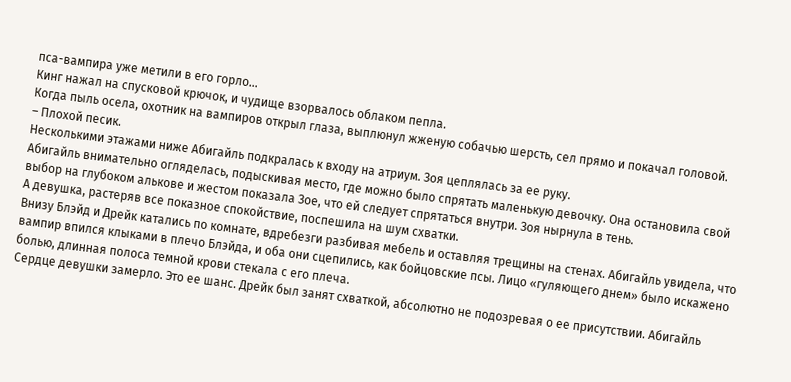пса-вампира уже метили в его горло…
Кинг нажал на спусковой крючок, и чудище взорвалось облаком пепла.
Когда пыль осела, охотник на вампиров открыл глаза, выплюнул жженую собачью шерсть, сел прямо и покачал головой.
– Плохой песик.
Несколькими этажами ниже Абигайль подкралась к входу на атриум. Зоя цеплялась за ее руку.
Абигайль внимательно огляделась, подыскивая место, где можно было спрятать маленькую девочку. Она остановила свой выбор на глубоком алькове и жестом показала Зое, что ей следует спрятаться внутри. Зоя нырнула в тень.
А девушка, растеряв все показное спокойствие, поспешила на шум схватки.
Внизу Блэйд и Дрейк катались по комнате, вдребезги разбивая мебель и оставляя трещины на стенах. Абигайль увидела, что вампир впился клыками в плечо Блэйда, и оба они сцепились, как бойцовские псы. Лицо «гуляющего днем» было искажено болью, длинная полоса темной крови стекала с его плеча.
Сердце девушки замерло. Это ее шанс. Дрейк был занят схваткой, абсолютно не подозревая о ее присутствии. Абигайль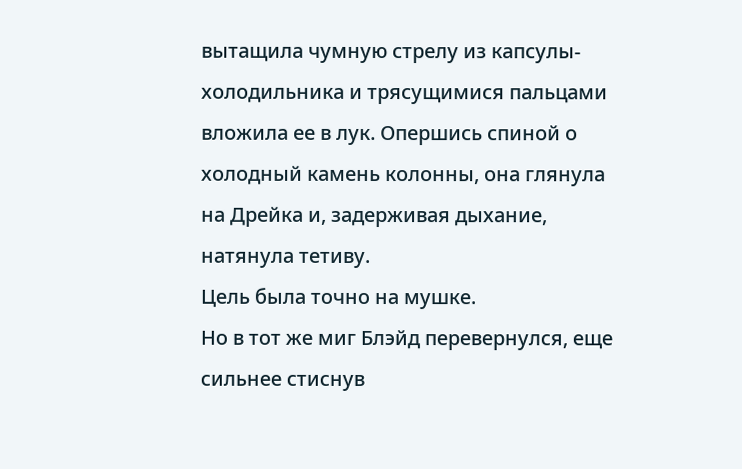вытащила чумную стрелу из капсулы-холодильника и трясущимися пальцами вложила ее в лук. Опершись спиной о холодный камень колонны, она глянула на Дрейка и, задерживая дыхание, натянула тетиву.
Цель была точно на мушке.
Но в тот же миг Блэйд перевернулся, еще сильнее стиснув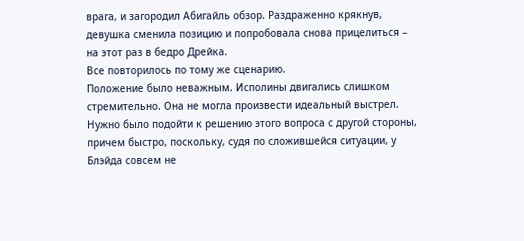врага, и загородил Абигайль обзор. Раздраженно крякнув, девушка сменила позицию и попробовала снова прицелиться – на этот раз в бедро Дрейка.
Все повторилось по тому же сценарию.
Положение было неважным. Исполины двигались слишком стремительно. Она не могла произвести идеальный выстрел.
Нужно было подойти к решению этого вопроса с другой стороны, причем быстро, поскольку, судя по сложившейся ситуации, у Блэйда совсем не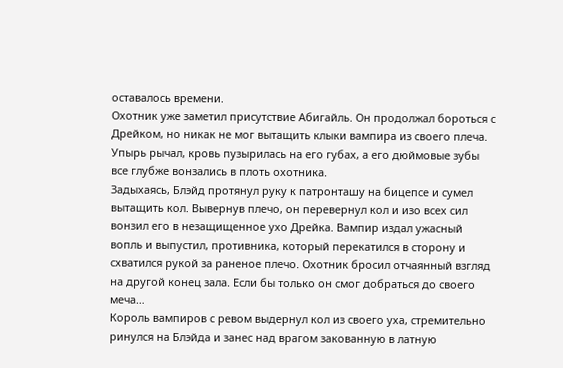оставалось времени.
Охотник уже заметил присутствие Абигайль. Он продолжал бороться с Дрейком, но никак не мог вытащить клыки вампира из своего плеча. Упырь рычал, кровь пузырилась на его губах, а его дюймовые зубы все глубже вонзались в плоть охотника.
Задыхаясь, Блэйд протянул руку к патронташу на бицепсе и сумел вытащить кол. Вывернув плечо, он перевернул кол и изо всех сил вонзил его в незащищенное ухо Дрейка. Вампир издал ужасный вопль и выпустил, противника, который перекатился в сторону и схватился рукой за раненое плечо. Охотник бросил отчаянный взгляд на другой конец зала. Если бы только он смог добраться до своего меча…
Король вампиров с ревом выдернул кол из своего уха, стремительно ринулся на Блэйда и занес над врагом закованную в латную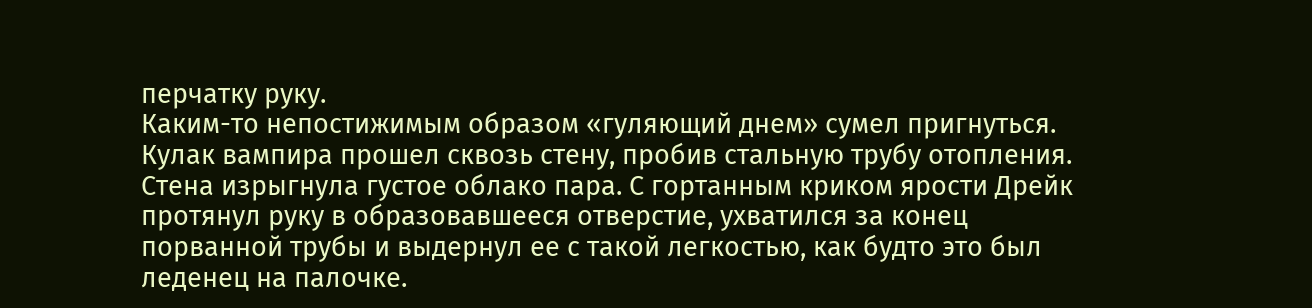перчатку руку.
Каким-то непостижимым образом «гуляющий днем» сумел пригнуться. Кулак вампира прошел сквозь стену, пробив стальную трубу отопления. Стена изрыгнула густое облако пара. С гортанным криком ярости Дрейк протянул руку в образовавшееся отверстие, ухватился за конец порванной трубы и выдернул ее с такой легкостью, как будто это был леденец на палочке.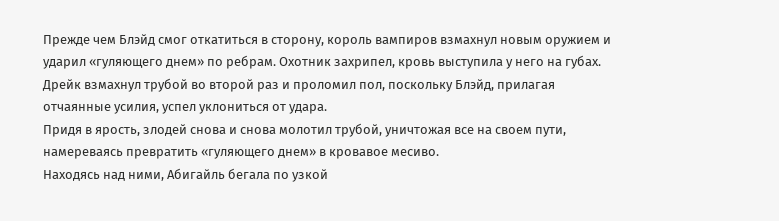Прежде чем Блэйд смог откатиться в сторону, король вампиров взмахнул новым оружием и ударил «гуляющего днем» по ребрам. Охотник захрипел, кровь выступила у него на губах. Дрейк взмахнул трубой во второй раз и проломил пол, поскольку Блэйд, прилагая отчаянные усилия, успел уклониться от удара.
Придя в ярость, злодей снова и снова молотил трубой, уничтожая все на своем пути, намереваясь превратить «гуляющего днем» в кровавое месиво.
Находясь над ними, Абигайль бегала по узкой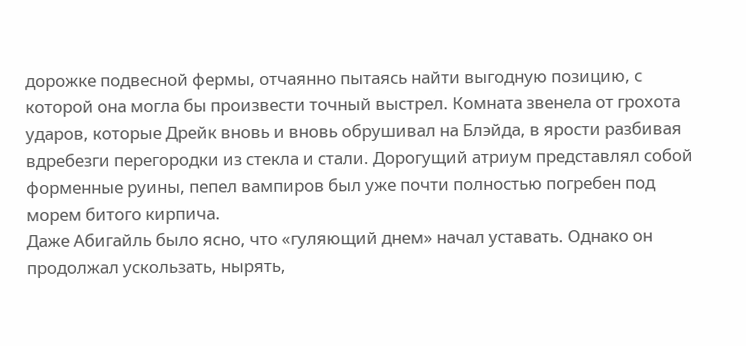дорожке подвесной фермы, отчаянно пытаясь найти выгодную позицию, с которой она могла бы произвести точный выстрел. Комната звенела от грохота ударов, которые Дрейк вновь и вновь обрушивал на Блэйда, в ярости разбивая вдребезги перегородки из стекла и стали. Дорогущий атриум представлял собой форменные руины, пепел вампиров был уже почти полностью погребен под морем битого кирпича.
Даже Абигайль было ясно, что «гуляющий днем» начал уставать. Однако он продолжал ускользать, нырять,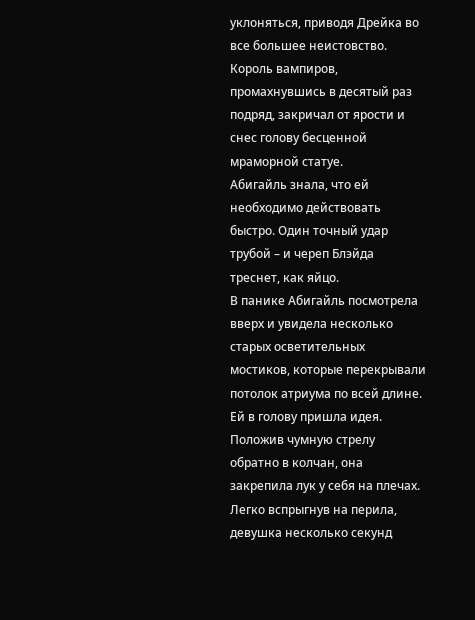уклоняться, приводя Дрейка во все большее неистовство. Король вампиров, промахнувшись в десятый раз подряд, закричал от ярости и снес голову бесценной мраморной статуе.
Абигайль знала, что ей необходимо действовать быстро. Один точный удар трубой – и череп Блэйда треснет, как яйцо.
В панике Абигайль посмотрела вверх и увидела несколько старых осветительных мостиков, которые перекрывали потолок атриума по всей длине. Ей в голову пришла идея. Положив чумную стрелу обратно в колчан, она закрепила лук у себя на плечах. Легко вспрыгнув на перила, девушка несколько секунд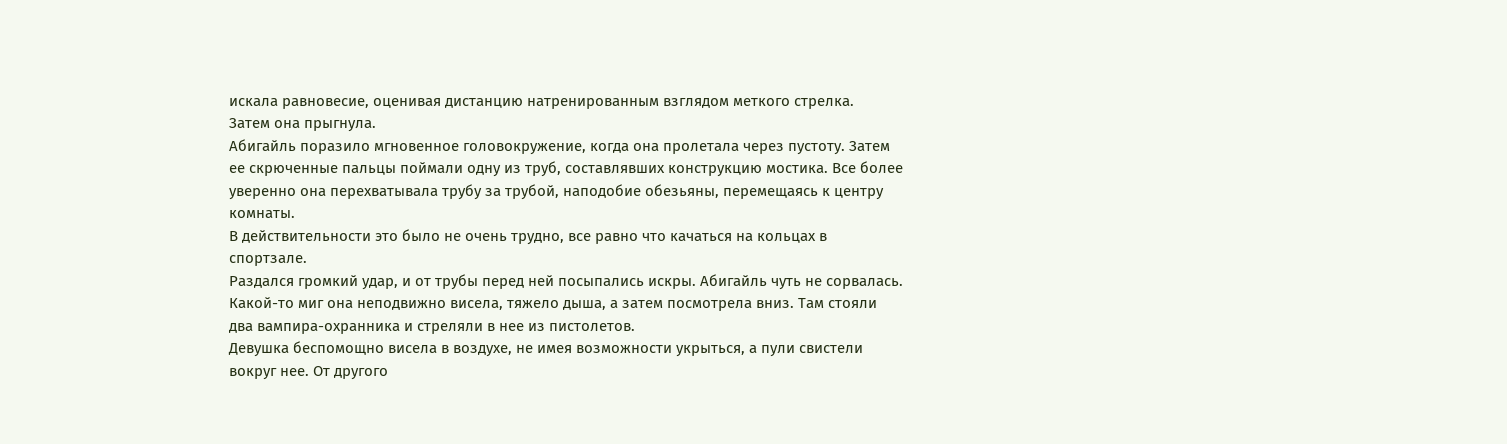искала равновесие, оценивая дистанцию натренированным взглядом меткого стрелка.
Затем она прыгнула.
Абигайль поразило мгновенное головокружение, когда она пролетала через пустоту. Затем ее скрюченные пальцы поймали одну из труб, составлявших конструкцию мостика. Все более уверенно она перехватывала трубу за трубой, наподобие обезьяны, перемещаясь к центру комнаты.
В действительности это было не очень трудно, все равно что качаться на кольцах в спортзале.
Раздался громкий удар, и от трубы перед ней посыпались искры. Абигайль чуть не сорвалась. Какой-то миг она неподвижно висела, тяжело дыша, а затем посмотрела вниз. Там стояли два вампира-охранника и стреляли в нее из пистолетов.
Девушка беспомощно висела в воздухе, не имея возможности укрыться, а пули свистели вокруг нее. От другого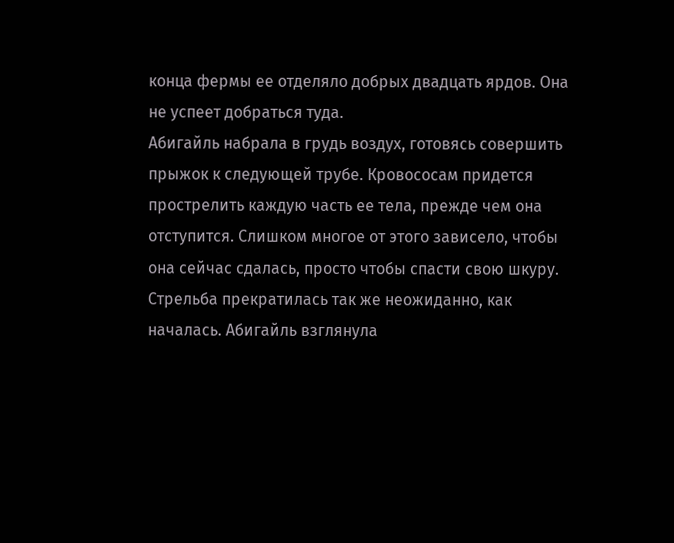конца фермы ее отделяло добрых двадцать ярдов. Она не успеет добраться туда.
Абигайль набрала в грудь воздух, готовясь совершить прыжок к следующей трубе. Кровососам придется прострелить каждую часть ее тела, прежде чем она отступится. Слишком многое от этого зависело, чтобы она сейчас сдалась, просто чтобы спасти свою шкуру.
Стрельба прекратилась так же неожиданно, как началась. Абигайль взглянула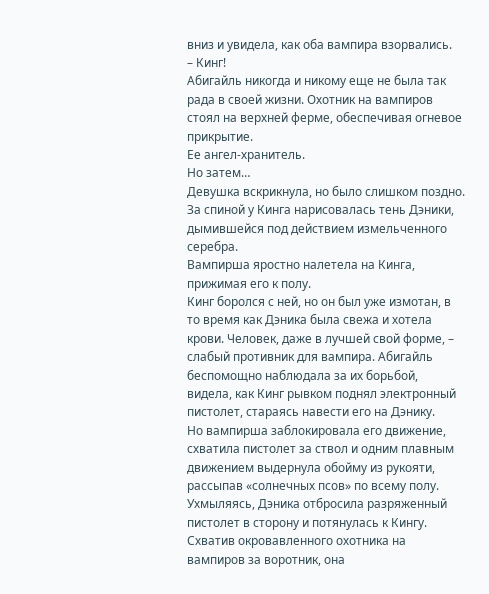вниз и увидела, как оба вампира взорвались.
– Кинг!
Абигайль никогда и никому еще не была так рада в своей жизни. Охотник на вампиров стоял на верхней ферме, обеспечивая огневое прикрытие.
Ее ангел-хранитель.
Но затем…
Девушка вскрикнула, но было слишком поздно. За спиной у Кинга нарисовалась тень Дэники, дымившейся под действием измельченного серебра.
Вампирша яростно налетела на Кинга, прижимая его к полу.
Кинг боролся с ней, но он был уже измотан, в то время как Дэника была свежа и хотела крови. Человек, даже в лучшей свой форме, – слабый противник для вампира. Абигайль беспомощно наблюдала за их борьбой, видела, как Кинг рывком поднял электронный пистолет, стараясь навести его на Дэнику.
Но вампирша заблокировала его движение, схватила пистолет за ствол и одним плавным движением выдернула обойму из рукояти, рассыпав «солнечных псов» по всему полу.
Ухмыляясь, Дэника отбросила разряженный пистолет в сторону и потянулась к Кингу. Схватив окровавленного охотника на вампиров за воротник, она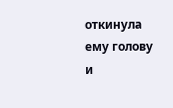откинула ему голову и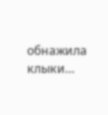обнажила клыки…